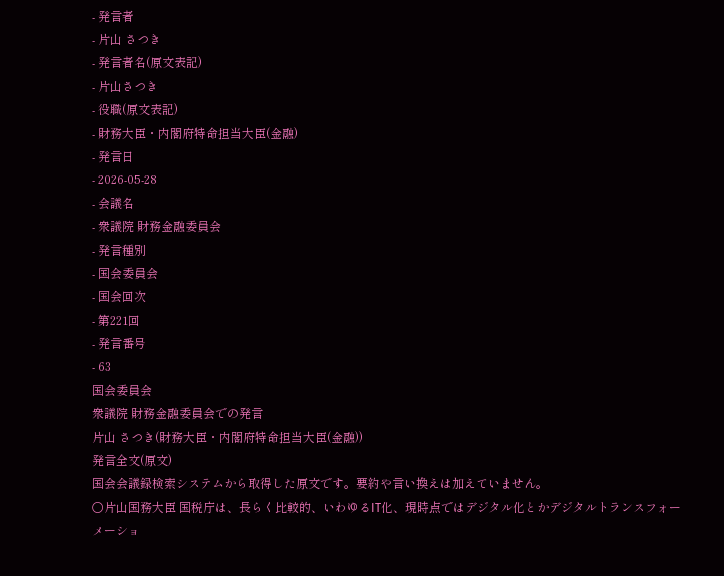- 発言者
- 片山 さつき
- 発言者名(原文表記)
- 片山さつき
- 役職(原文表記)
- 財務大臣・内閣府特命担当大臣(金融)
- 発言日
- 2026-05-28
- 会議名
- 衆議院 財務金融委員会
- 発言種別
- 国会委員会
- 国会回次
- 第221回
- 発言番号
- 63
国会委員会
衆議院 財務金融委員会での発言
片山 さつき(財務大臣・内閣府特命担当大臣(金融))
発言全文(原文)
国会会議録検索システムから取得した原文です。要約や言い換えは加えていません。
○片山国務大臣 国税庁は、長らく比較的、いわゆるIT化、現時点ではデジタル化とかデジタルトランスフォーメーショ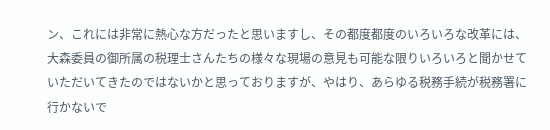ン、これには非常に熱心な方だったと思いますし、その都度都度のいろいろな改革には、大森委員の御所属の税理士さんたちの様々な現場の意見も可能な限りいろいろと聞かせていただいてきたのではないかと思っておりますが、やはり、あらゆる税務手続が税務署に行かないで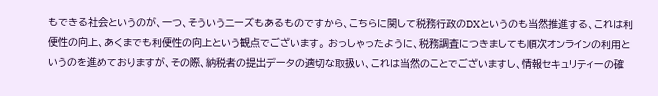もできる社会というのが、一つ、そういうニーズもあるものですから、こちらに関して税務行政のDXというのも当然推進する、これは利便性の向上、あくまでも利便性の向上という観点でございます。 おっしゃったように、税務調査につきましても順次オンラインの利用というのを進めておりますが、その際、納税者の提出データの適切な取扱い、これは当然のことでございますし、情報セキュリティーの確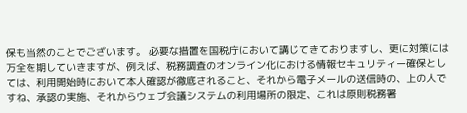保も当然のことでございます。 必要な措置を国税庁において講じてきておりますし、更に対策には万全を期していきますが、例えば、税務調査のオンライン化における情報セキュリティー確保としては、利用開始時において本人確認が徹底されること、それから電子メールの送信時の、上の人ですね、承認の実施、それからウェブ会議システムの利用場所の限定、これは原則税務署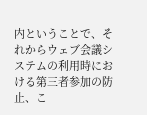内ということで、それからウェブ会議システムの利用時における第三者参加の防止、こ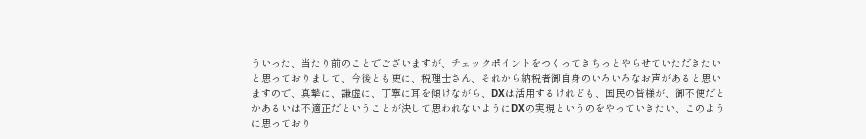ういった、当たり前のことでございますが、チェックポイントをつくってきちっとやらせていただきたいと思っておりまして、今後とも更に、税理士さん、それから納税者御自身のいろいろなお声があると思いますので、真摯に、謙虚に、丁寧に耳を傾けながら、DXは活用するけれども、国民の皆様が、御不便だとかあるいは不適正だということが決して思われないようにDXの実現というのをやっていきたい、このように思っており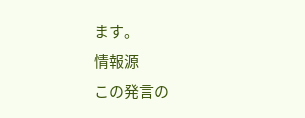ます。
情報源
この発言の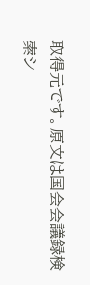取得元です。原文は国会会議録検索シ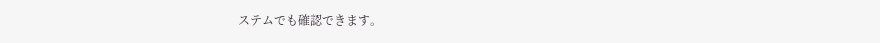ステムでも確認できます。